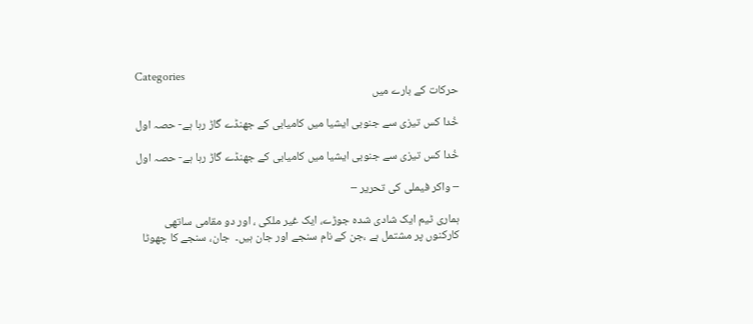Categories
حرکات کے بارے میں

خُدا کس تیزی سے جنوبی ایشیا میں کامیابی کے جھنڈے گاڑ رہا ہے- حصہ اول

خُدا کس تیزی سے جنوبی ایشیا میں کامیابی کے جھنڈے گاڑ رہا ہے- حصہ اول

– واکر فیملی کی تحریر –

ہماری ٹیم ایک شادی شدہ جوڑے، ایک غیر ملکی ، اور دو مقامی ساتھی کارکنوں پر مشتمل ہے ،جن کے نام سنجے اور جان ہیں۔  جان، سنجے کا چھوٹا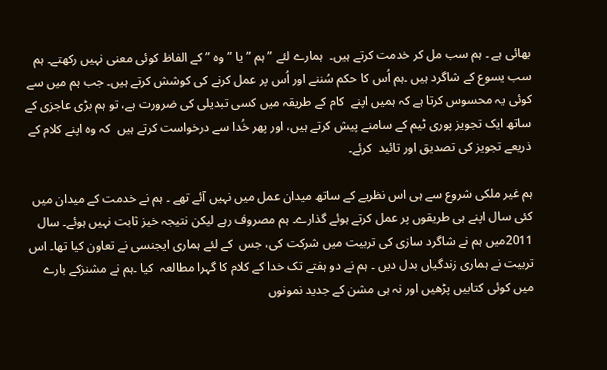بھائی ہے ۔ ہم سب مل کر خدمت کرتے ہیں۔  ہمارے لئے ” ہم ” یا ” وہ ” کے الفاظ کوئی معنی نہیں رکھتے۔ ہم سب یسوع کے شاگرد ہیں ۔ہم اُس کا حکم سُننے اور اُس پر عمل کرنے کی کوشش کرتے ہیں۔ جب ہم میں سے کوئی یہ محسوس کرتا ہے کہ ہمیں اپنے  کام کے طریقہ میں کسی تبدیلی کی ضرورت ہے، تو ہم بڑی عاجزی کے ساتھ ایک تجویز پوری ٹیم کے سامنے پیش کرتے ہیں، اور پھر خُدا سے درخواست کرتے ہیں  کہ وہ اپنے کلام کے ذریعے تجویز کی تصدیق اور تائید  کرئے۔

ہم غیر ملکی شروع سے ہی اس نظریے کے ساتھ میدان عمل میں نہیں آئے تھے ۔ ہم نے خدمت کے میدان میں کئی سال اپنے ہی طریقوں پر عمل کرتے ہوئے گذارے۔ ہم مصروف رہے لیکن نتیجہ خیز ثابت نہیں ہوئے۔ سال 2011میں ہم نے شاگرد سازی کی تربیت میں شرکت کی، جس  کے لئے ہماری ایجنسی نے تعاون کیا تھا۔ اس تربیت نے ہماری زندگیاں بدل دیں ۔ ہم نے دو ہفتے تک خدا کے کلام کا گہرا مطالعہ  کیا ۔ہم نے مشنزکے بارے میں کوئی کتابیں پڑھیں اور نہ ہی مشن کے جدید نمونوں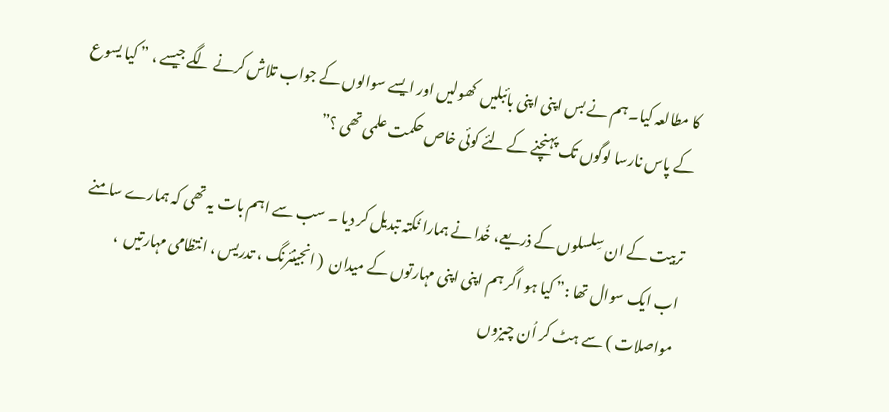کا مطالعہ کیا۔ ہم نے بس اپنی اپنی بائبلیں  کھولیں اور ایسے سوالوں کے جواب تلاش کرنے لگے جیسے ، ” کیا یسوع کے پاس نارسا لوگوں تک پہنچنے کے لئے کوئی خاص حکمت علمی تھی ؟”

تربیت کے ان سِلسلوں کے ذریعے، خُدا نے ہمارا نُکتہ تبدیل کر دیا ۔ سب سے اہم بات یہ تھی کہ ہمارے سامنے اب ایک سوال تھا :” کیا ہو اگر ہم اپنی اپنی مہارتوں کے میدان  ( انجینئرنگ ، تدریس ، انتظامی مہارتیں  ، مواصلات ) سے ہٹ کر اُن چیزوں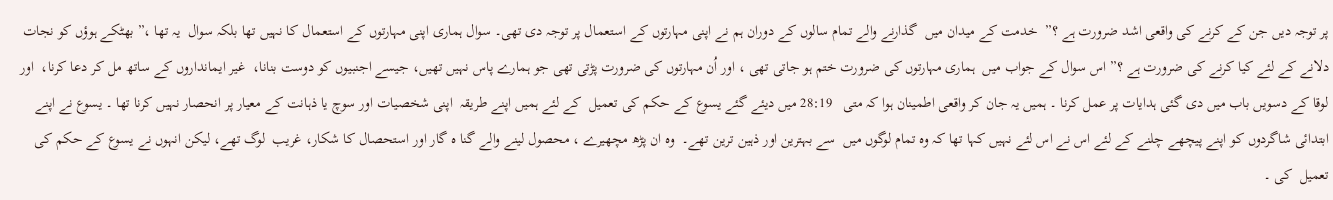پر توجہ دیں جن کے کرنے کی واقعی اشد ضرورت ہے ؟”  خدمت کے میدان میں  گذارنے والے تمام سالوں کے دوران ہم نے اپنی مہارتوں کے استعمال پر توجہ دی تھی۔ سوال ہماری اپنی مہارتوں کے استعمال کا نہیں تھا بلکہ سوال  یہ تھا ،” بھٹکے ہوؤں کو نجات دلانے کے لئے کیا کرنے کی ضرورت ہے ؟” اس سوال کے جواب میں  ہماری مہارتوں کی ضرورت ختم ہو جاتی تھی ، اور اُن مہارتوں کی ضرورت پڑتی تھی جو ہمارے پاس نہیں تھیں، جیسے اجنبیوں کو دوست بنانا،  غیر ایمانداروں کے ساتھ مل کر دعا کرنا،  اور لوقا کے دسویں باب میں دی گئی ہدایات پر عمل کرنا ۔ ہمیں یہ جان کر واقعی اطمینان ہوا کہ متی   28:19 میں دیئے گئے یسوع کے حکم کی تعمیل  کے لئے ہمیں اپنے طریقہ  اپنی شخصیات اور سوچ یا ذہانت کے معیار پر انحصار نہیں کرنا تھا ۔ یسوع نے اپنے ابتدائی شاگردوں کو اپنے پیچھے چلنے کے لئے اس نے اس لئے نہیں کہا تھا کہ وہ تمام لوگوں میں  سے بہترین اور ذہین ترین تھے۔  وہ ان پڑھ مچھیرے ، محصول لینے والے گنا ہ گار اور استحصال کا شکار، غریب  لوگ تھے، لیکن انہوں نے یسوع کے حکم کی تعمیل  کی ۔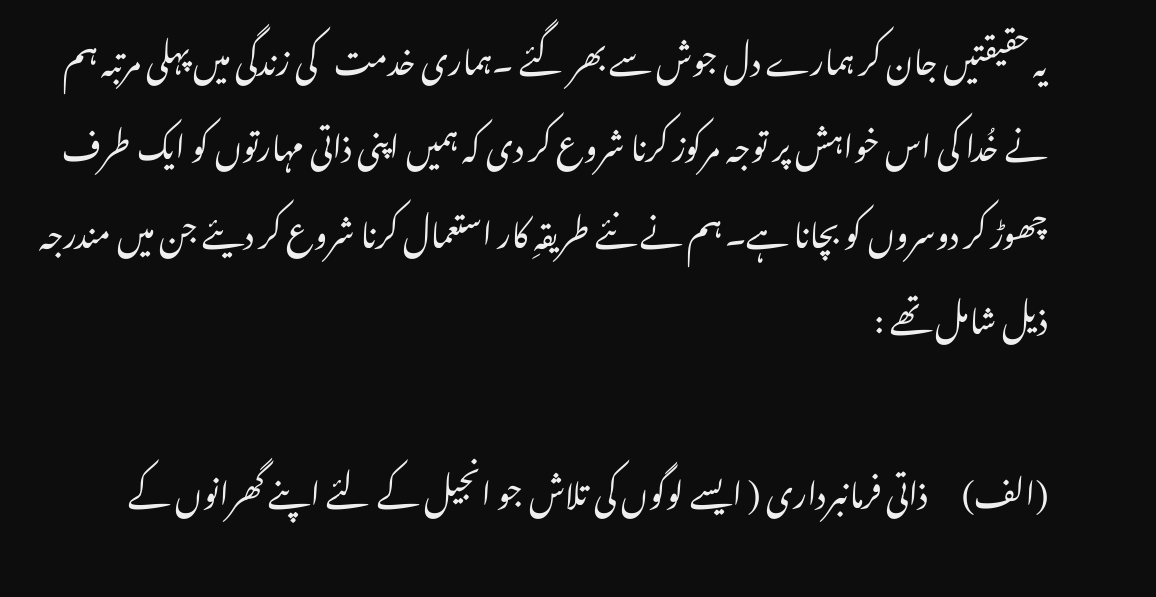یہ حقیقتیں جان کر ہمارے دل جوش سے بھر گئے ۔ہماری خدمت   کی زندگی میں پہلی مرتبہ ہم نے خُدا کی اس خواہش پر توجہ مرکوز کرنا شروع کر دی کہ ہمیں اپنی ذاتی مہارتوں کو ایک طرف چھوڑ کر دوسروں کو بچانا ہے۔ ہم نے نئے طریقہِ کار استعمال کرنا شروع کر دیئے جن میں مندرجہ ذیل شامل تھے :

(الف)      ذاتی فرمانبرداری ( ایسے لوگوں کی تلاش جو انجیل کے لئے اپنے گھرانوں کے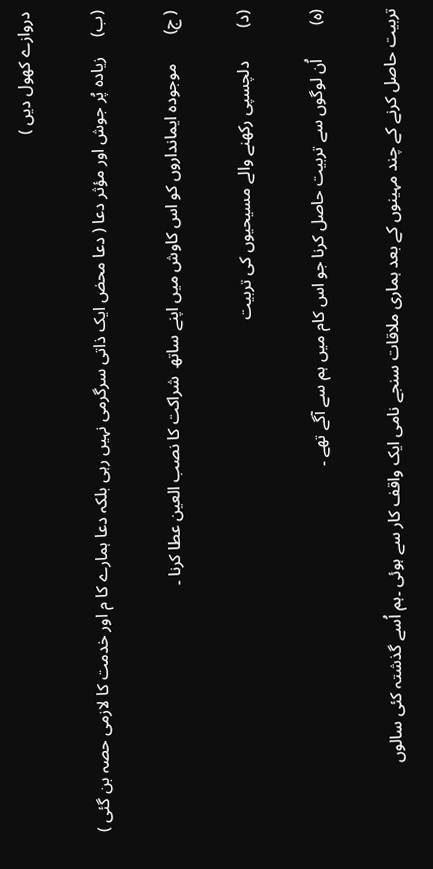دروازے کھول دیں )

(ب)     زیادہ پُر جوش اور مؤثر دعا ( دعا محض ایک ذاتی سرگرمی نہیں رہی بلکہ دعا ہمارے کا م اور خدمت کا لازمی حصہ بن گئی )

( ج)       موجودہ ایمانداروں کو اس کاوش میں اپنے ساتھ  شراکت کا نصب العین عطا کرنا ۔

(د)        دلچسپی رکھنے والے مسیحیوں کی تربیت

(ہ)        اُن لوگوں سے تربیت حاصل کرنا جو اس کام میں ہم سے آگے تھے ۔

تربیت حاصل کرنے کے چند مہینوں کے بعد ہماری ملاقات سنجے نامی ایک واقف کار سے ہوئی ۔ہم اُسے گذشتہ کئی سالوں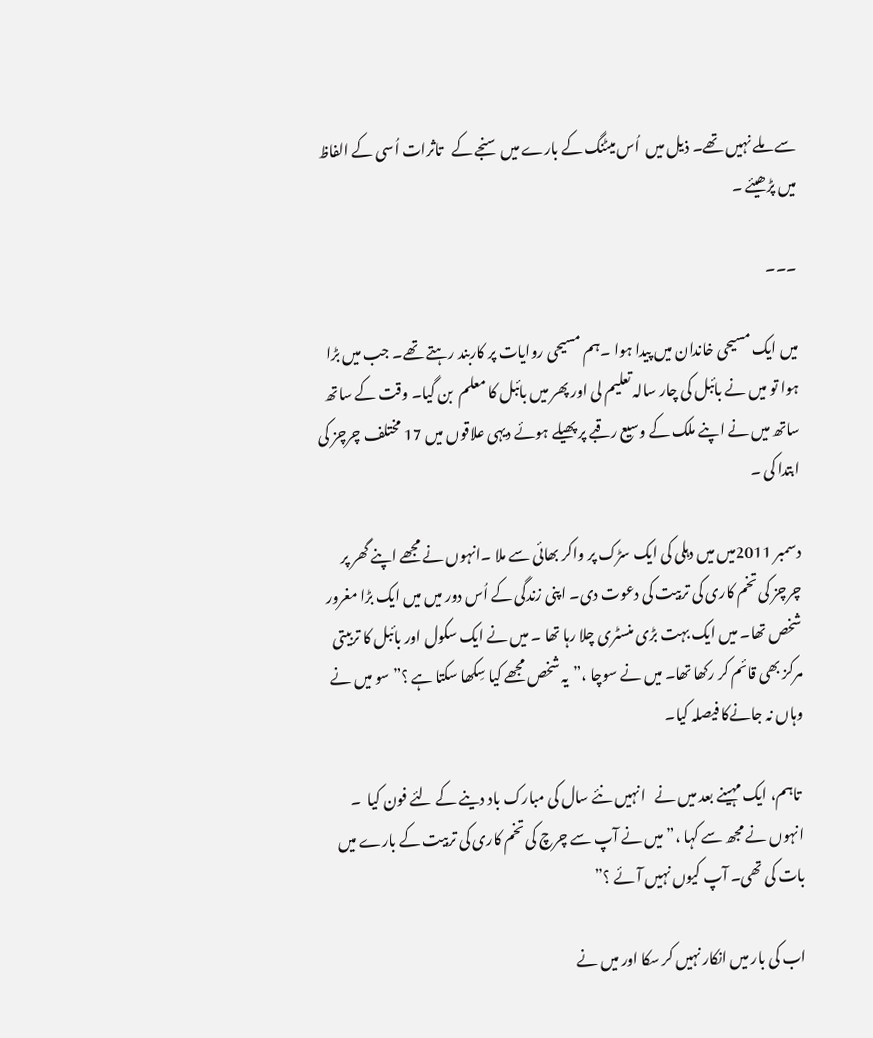سے ملے نہیں تھے۔ ذیل میں  اُس میٹنگ کے بارے میں سنجے کے   تاثرات اُسی کے الفاظ میں پڑھیئے ۔

۔۔۔

میں ایک مسیحی خاندان میں پیدا ہوا ۔ہم مسیحی روایات پر کاربند رہتے تھے۔ جب میں بڑا ہوا تو میں نے بائبل کی چار سالہ تعلیم لی اور پھر میں بائبل کا معلم  بن گیا۔ وقت کے ساتھ ساتھ میں نے اپنے ملک کے وسیع رقبے پر پھیلے ہوئے دیہی علاقوں میں 17 مختلف چرچز کی ابتدا کی ۔

دسمبر 2011میں میں دہلی کی ایک سڑک پر واکر بھائی سے ملا ۔انہوں نے مجھے اپنے گھر پر چرچز کی تخم کاری کی تربیت کی دعوت دی۔ اپنی زندگی کے اُس دور میں میں ایک بڑا مغرور شخص تھا۔ میں ایک بہت بڑی منسٹری چلا رہا تھا ۔ میں نے ایک سکول اور بائبل کا تربیتی مرکز بھی قائم کر رکھا تھا۔ میں نے سوچا ،”یہ شخص مجھے کیا سِکھا سکتا ہے ؟” سو میں نے وہاں نہ جانےکا فیصلہ کیا۔

 تاہم، ایک مہینے بعد میں نے   انہیں نئے سال کی مبارک باد دینے کے لئے فون کیا  ۔ انہوں نے مجھ سے کہا ،”میں نے آپ سے چرچ کی تخم کاری کی تربیت کے بارے میں بات کی تھی۔ آپ کیوں نہیں آئے ؟”

اب کی بار میں انکار نہیں کر سکا اور میں نے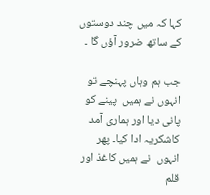کہا کہ میں چند دوستوں کے ساتھ ضرور آؤں گا ۔

جب ہم وہاں پہنچے تو انہوں نے ہمیں  پینے کو پانی دیا اور ہماری آمد کاشکریہ ادا کیا۔ پھر انہوں  نے ہمیں کاغذ اور قلم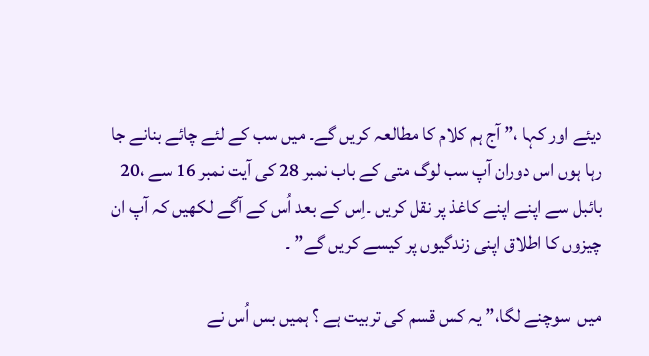دیئے اور کہا ،” آج ہم کلام کا مطالعہ کریں گے۔ میں سب کے لئے چائے بنانے جا رہا ہوں اس دوران آپ سب لوگ متی کے باب نمبر 28 کی آیت نمبر 16 سے ،20 بائبل سے اپنے اپنے کاغذ پر نقل کریں ۔اِس کے بعد اُس کے آگے لکھیں کہ آپ ان چیزوں کا اطلاق اپنی زندگیوں پر کیسے کریں گے” ۔

میں  سوچنے لگا،” یہ کس قسم کی تربیت ہے ؟ ہمیں بس اُس نے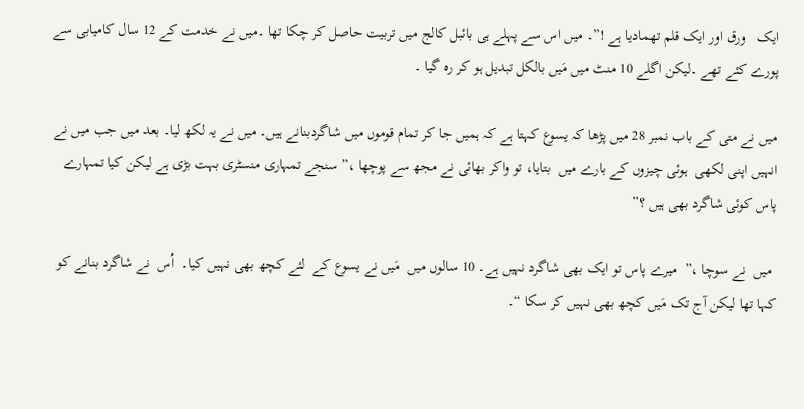ایک   ورق اور ایک قلم تھمادیا ہے !”۔ میں اس سے پہلے ہی بائبل کالج میں تربیت حاصل کر چکا تھا ۔میں نے خدمت کے 12 سال کامیابی سے پورے کئے تھے ۔لیکن اگلے 10 منٹ میں مَیں بالکل تبدیل ہو کر رہ گیا ۔

میں نے متی کے باب نمبر 28 میں پڑھا کہ یسوع کہتا ہے کہ ہمیں جا کر تمام قوموں میں شاگردبنانے ہیں۔ میں نے یہ لکھ لیا۔ بعد میں جب میں نے انہیں اپنی لکھی  ہوئی چیزوں کے بارے میں  بتایا، تو واکر بھائی نے مجھ سے پوچھا ،” سنجے تمہاری منسٹری بہت بڑی ہے لیکن کیا تمہارے پاس کوئی شاگرد بھی ہیں ؟”

 میں  نے سوچا ،”  میرے پاس تو ایک بھی شاگرد نہیں ہے۔ 10 سالوں میں  مَیں نے یسوع کے  لئے کچھ بھی نہیں کیا۔  اُس  نے شاگرد بنانے کو کہا تھا لیکن آج تک مَیں کچھ بھی نہیں کر سکا “۔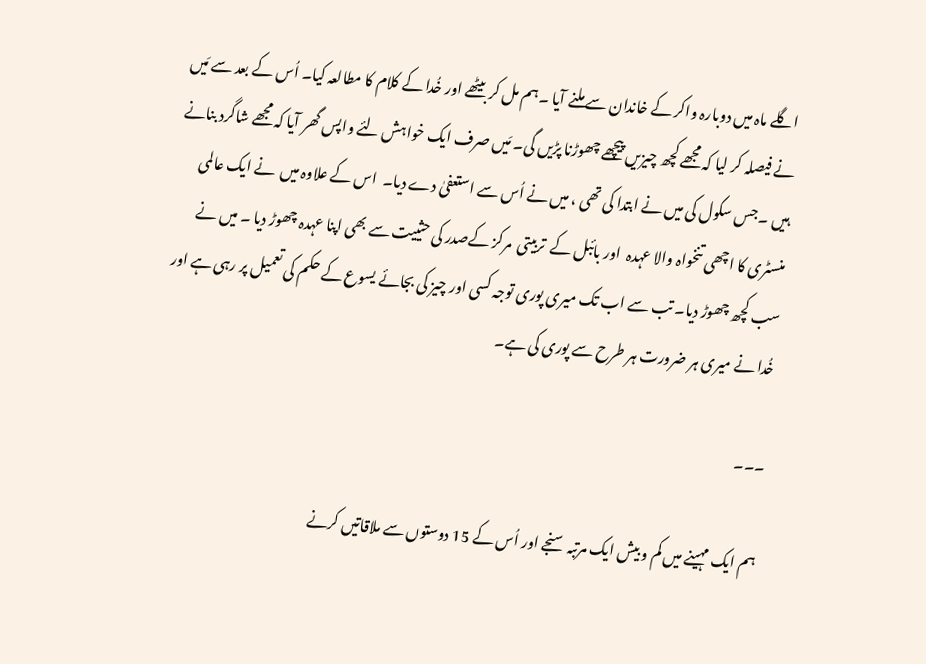اگلے ماہ میں دوبارہ واکر کے خاندان سے ملنے آیا ۔ہم مل کر بیٹھے اور خُدا کے کلام کا مطالعہ کیا۔ اُس کے بعد سے مَیں نے فیصلہ کر لیا کہ مجھے کچھ چیزیں پیچھے چھوڑنا پڑیں گی۔ مَیں صرف ایک خواہش لئے واپس گھر آیا کہ مجھے شاگرد بنانے ہیں ۔جس سکول کی میں نے ابتدا کی تھی ، میں نے اُس سے استعفیٰ دے دیا۔  اس کے علاوہ میں  نے ایک عالمی منسٹری کا اچھی تنخواہ والا عہدہ  اور بائبل کے  تربیتی  مرکز کےصدر کی حثییت سے بھی اپنا عہدہ چھوڑ دیا ۔ میں نے سب کچھ چھوڑ دیا۔ تب سے اب تک میری پوری توجہ کسی اور چیز کی بجائے یسوع کے حکم کی تعمیل پر رہی ہے اور خُدا نے میری ہر ضرورت ہر طرح سے پوری کی ہے۔

۔۔۔

ہم ایک مہینے میں کم و بیش ایک مرتبہ سنجے اور اُس کے 15 دوستوں سے ملاقاتیں کرنے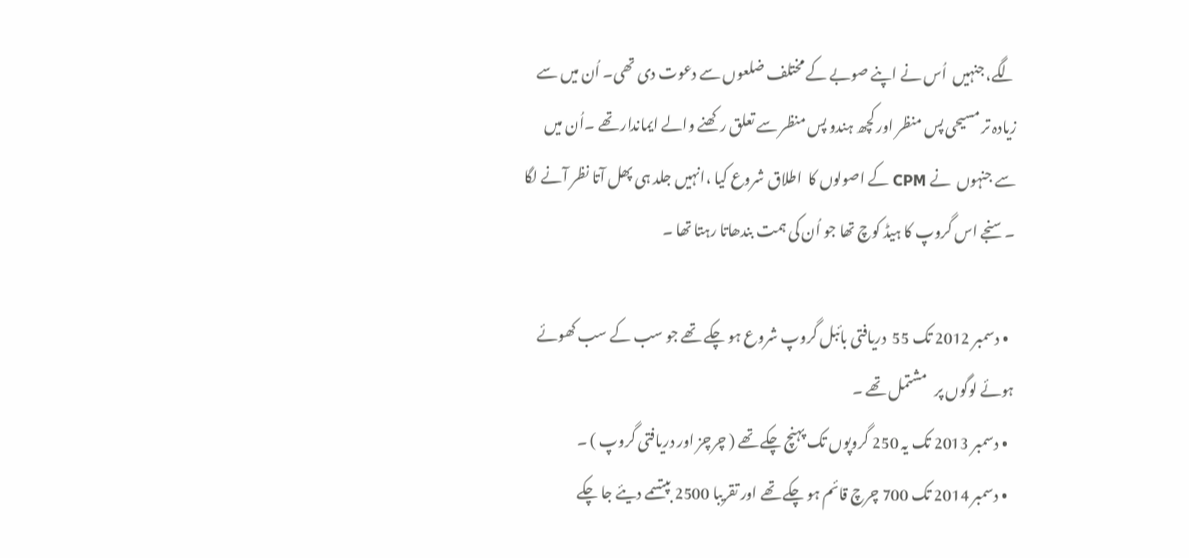لگے، جنہیں  اُس نے اپنے صوبے کے مختلف ضلعوں سے دعوت دی تھی۔ اُن میں سے زیادہ تر مسیحی پس منظر اور کچھ ہندو پس منظر سے تعلق رکھنے والے ایماندار تھے ۔اُن میں سے جنہوں  نے CPM کے اصولوں کا  اطلاق شروع کیا ،انہیں جلد ہی پھل آتا نظر آنے لگا ۔سنجے اس گروپ کا ہیڈ کوچ تھا جو اُن کی ہمت بندھاتا رہتا تھا ۔

  • دسمبر 2012 تک 55  دریافتی بائبل گروپ شروع ہو چکے تھے جو سب کے سب کھوئے ہوئے لوگوں پر   مشتمل تھے ۔
  • دسمبر 2013 تک یہ 250 گروپوں تک پہنچ چکے تھے ( چرچز اور دریافتی گروپ ) ۔
  • دسمبر 2014 تک 700 چرچ قائم ہو چکے تھے اور تقریبا 2500 بپتسمے دیئے جا چکے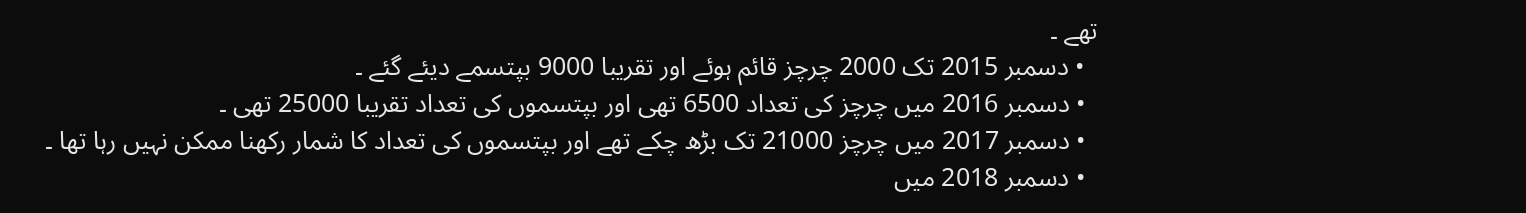تھے ۔
  • دسمبر 2015 تک 2000 چرچز قائم ہوئے اور تقریبا 9000 بپتسمے دیئے گئے ۔
  • دسمبر 2016 میں چرچز کی تعداد 6500 تھی اور بپتسموں کی تعداد تقریبا 25000 تھی ۔
  • دسمبر 2017 میں چرچز 21000 تک بڑھ چکے تھے اور بپتسموں کی تعداد کا شمار رکھنا ممکن نہیں رہا تھا ۔
  • دسمبر 2018 میں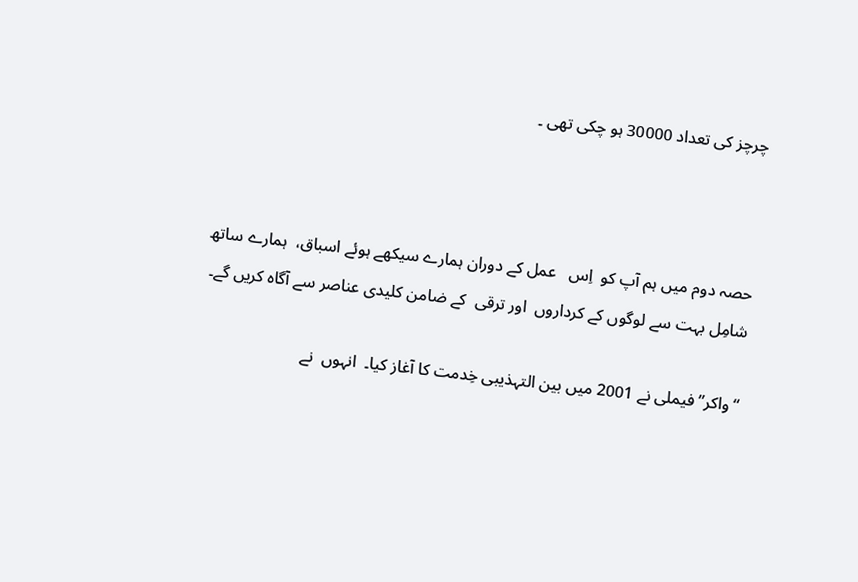چرچز کی تعداد 30000 ہو چکی تھی ۔



حصہ دوم میں ہم آپ کو  اِس   عمل کے دوران ہمارے سیکھے ہوئے اسباق،  ہمارے ساتھ شامِل بہت سے لوگوں کے کرداروں  اور ترقی  کے ضامن کلیدی عناصر سے آگاہ کریں گے۔

“واکر” فیملی نے 2001 میں بین التہذیبی خِدمت کا آغاز کیا۔  انہوں  نے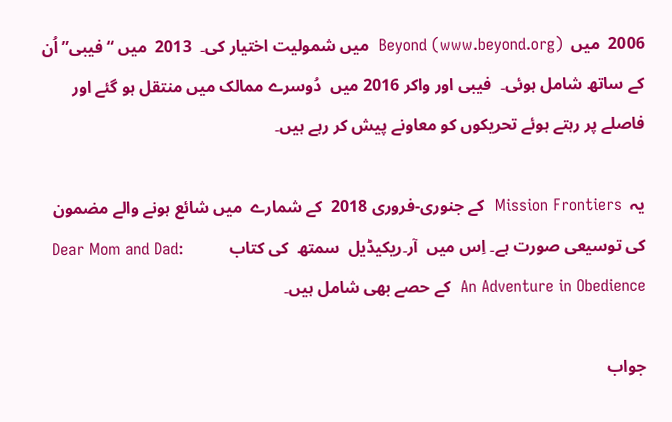2006  میں  Beyond (www.beyond.org)  میں شمولیت اختیار کی۔  2013  میں “فیبی” اُن کے ساتھ شامل ہوئی۔  فیبی اور واکر 2016 میں  دُوسرے ممالک میں منتقل ہو گئے اور فاصلے پر رہتے ہوئے تحریکوں کو معاونے پیش کر رہے ہیں۔

یہ  Mission Frontiers  کے جنوری-فروری 2018  کے شمارے  میں شائع ہونے والے مضمون  کی توسیعی صورت ہے۔ اِس میں  آر۔ریکیڈیل  سمتھ  کی کتاب           Dear Mom and Dad: An Adventure in Obedience  کے حصے بھی شامل ہیں۔

جواب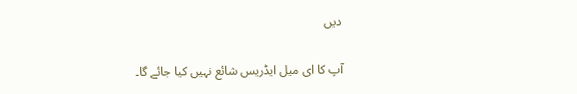دیں

آپ کا ای میل ایڈریس شائع نہیں کیا جائے گا۔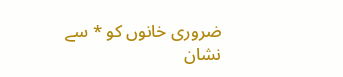ضروری خانوں کو * سے نشان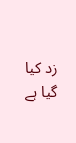زد کیا گیا ہے